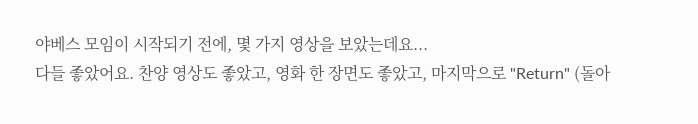야베스 모임이 시작되기 전에, 몇 가지 영상을 보았는데요...
다들 좋았어요. 찬양 영상도 좋았고, 영화 한 장면도 좋았고, 마지막으로 "Return" (돌아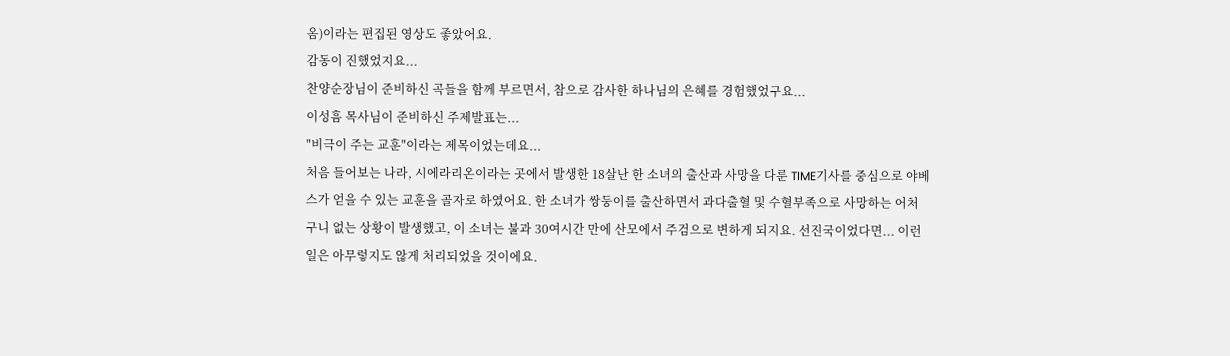옴)이라는 편집된 영상도 좋았어요.
감동이 진했었지요...
찬양순장님이 준비하신 곡들을 함께 부르면서, 참으로 감사한 하나님의 은혜를 경험했었구요...
이성흠 목사님이 준비하신 주제발표는...
"비극이 주는 교훈"이라는 제목이었는데요...
처음 들어보는 나라, 시에라리온이라는 곳에서 발생한 18살난 한 소녀의 출산과 사망을 다룬 TIME기사를 중심으로 야베스가 얻을 수 있는 교훈을 골자로 하였어요. 한 소녀가 쌍둥이를 출산하면서 과다출혈 및 수혈부족으로 사망하는 어처구니 없는 상황이 발생했고, 이 소녀는 불과 30여시간 만에 산모에서 주검으로 변하게 되지요. 선진국이었다면... 이런 일은 아무렇지도 않게 처리되었을 것이에요.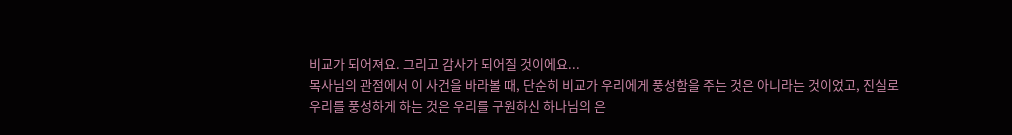비교가 되어져요. 그리고 감사가 되어질 것이에요...
목사님의 관점에서 이 사건을 바라볼 때, 단순히 비교가 우리에게 풍성함을 주는 것은 아니라는 것이었고, 진실로 우리를 풍성하게 하는 것은 우리를 구원하신 하나님의 은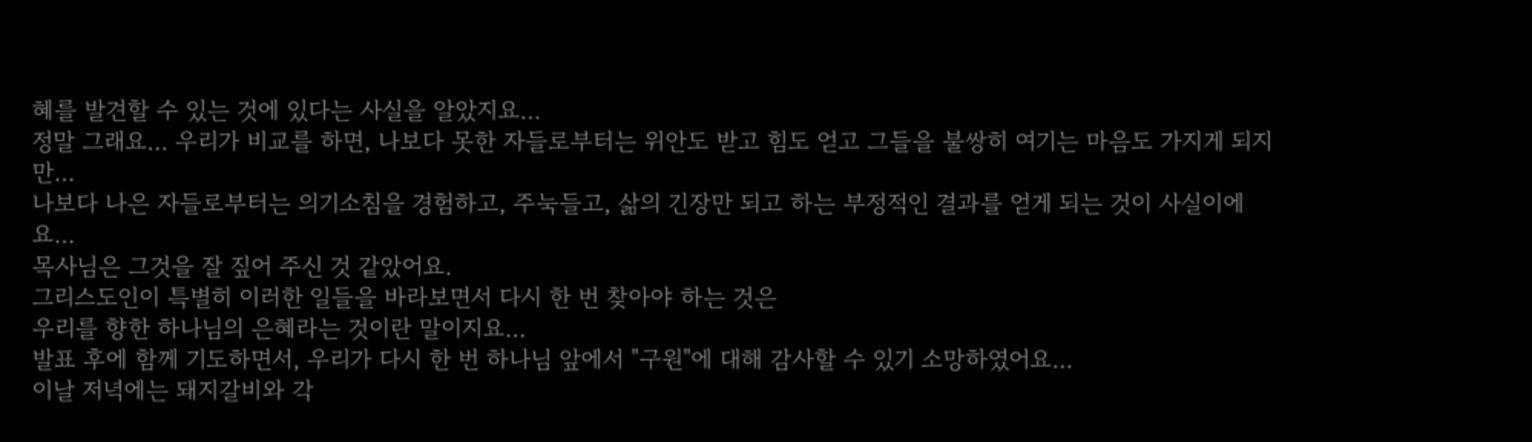혜를 발견할 수 있는 것에 있다는 사실을 알았지요...
정말 그래요... 우리가 비교를 하면, 나보다 못한 자들로부터는 위안도 받고 힘도 얻고 그들을 불쌍히 여기는 마음도 가지게 되지만...
나보다 나은 자들로부터는 의기소침을 경험하고, 주눅들고, 삶의 긴장만 되고 하는 부정적인 결과를 얻게 되는 것이 사실이에요...
목사님은 그것을 잘 짚어 주신 것 같았어요.
그리스도인이 특별히 이러한 일들을 바라보면서 다시 한 번 찾아야 하는 것은
우리를 향한 하나님의 은혜라는 것이란 말이지요...
발표 후에 함께 기도하면서, 우리가 다시 한 번 하나님 앞에서 "구원"에 대해 감사할 수 있기 소망하였어요...
이날 저녁에는 돼지갈비와 각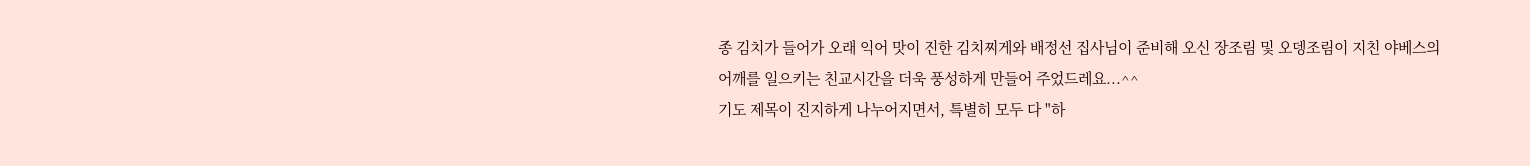종 김치가 들어가 오래 익어 맛이 진한 김치찌게와 배정선 집사님이 준비해 오신 장조림 및 오뎅조림이 지친 야베스의 어깨를 일으키는 친교시간을 더욱 풍성하게 만들어 주었드레요...^^
기도 제목이 진지하게 나누어지면서, 특별히 모두 다 "하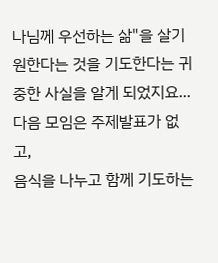나님께 우선하는 삶"을 살기 원한다는 것을 기도한다는 귀중한 사실을 알게 되었지요...
다음 모임은 주제발표가 없고,
음식을 나누고 함께 기도하는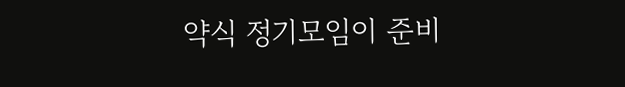약식 정기모임이 준비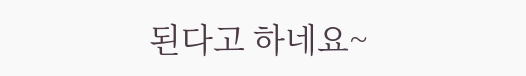된다고 하네요~